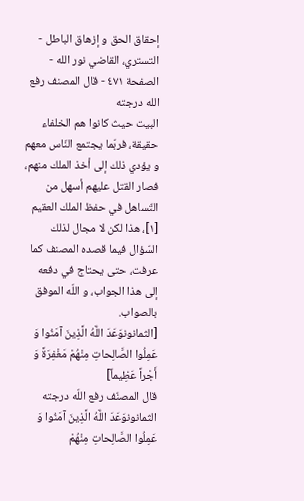إحقاق الحق و إزهاق الباطل - التستري، القاضي نور الله - الصفحة ٤٧١ - قال المصنف رفع الله درجته
البيت حيث كانوا هم الخلفاء حقيقة، فربّما يجتمع النّاس معهم و يؤدي ذلك إلى أخذ الملك منهم، فصار القتل عليهم أسهل من التّساهل في حفظ الملك العقيم [١]، هذا لكن لا مجال لذلك السّؤال فيما قصده المصنف كما عرفت، حتى يحتاج في دفعه إلى هذا الجواب، و اللّه الموفق بالصواب.
[الثمانونوَعَدَ اللَّهُ الَّذِينَ آمَنُوا وَ عَمِلُوا الصَّالِحاتِ مِنْهُمْ مَغْفِرَةً وَ أَجْراً عَظِيماً]
قال المصنّف رفع اللّه درجته
الثمانونوَعَدَ اللَّهُ الَّذِينَ آمَنُوا وَ عَمِلُوا الصَّالِحاتِ مِنْهُمْ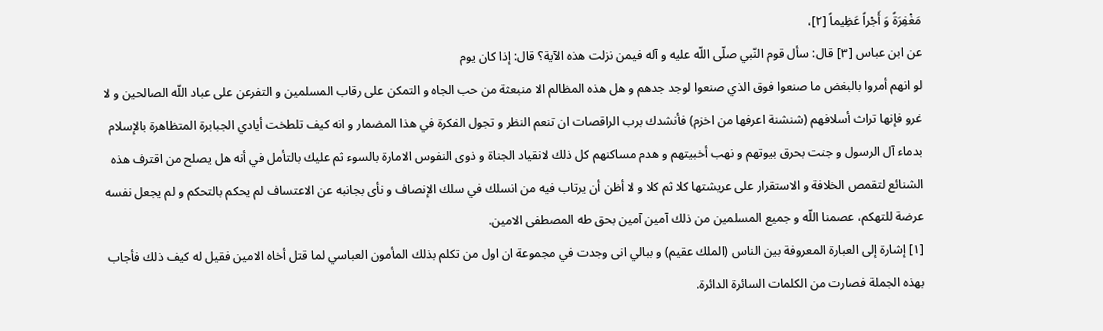مَغْفِرَةً وَ أَجْراً عَظِيماً [٢]،
عن ابن عباس [٣] قال: سأل قوم النّبي صلّى اللّه عليه و آله فيمن نزلت هذه الآية؟ قال: إذا كان يوم
لو انهم أمروا بالبغض ما صنعوا فوق الذي صنعوا لوجد جدهم و هل هذه المظالم الا منبعثة من حب الجاه و التمكن على رقاب المسلمين و التفرعن على عباد اللّه الصالحين و لا غرو فإنها تراث أسلافهم (شنشنة اعرفها من اخزم) فأنشدك برب الراقصات ان تنعم النظر و تجول الفكرة في هذا المضمار و انه كيف تلطخت أيادي الجبابرة المتظاهرة بالإسلام بدماء آل الرسول و جنت بحرق بيوتهم و نهب أخبيتهم و هدم مساكنهم كل ذلك لانقياد الجناة و ذوى النفوس الامارة بالسوء ثم عليك بالتأمل في أنه هل يصلح من اقترف هذه الشنائع لتقمص الخلافة و الاستقرار على عريشتها كلا ثم كلا و لا أظن أن يرتاب فيه من انسلك في سلك الإنصاف و نأى بجانبه عن الاعتساف لم يحكم بالتحكم و لم يجعل نفسه عرضة للتهكم، عصمنا اللّه و جميع المسلمين من ذلك آمين آمين بحق طه المصطفى الامين.
[١] إشارة إلى العبارة المعروفة بين الناس (الملك عقيم) و ببالي انى وجدت في مجموعة ان اول من تكلم بذلك المأمون العباسي لما قتل أخاه الامين فقيل له كيف ذلك فأجاب بهذه الجملة فصارت من الكلمات السائرة الدائرة.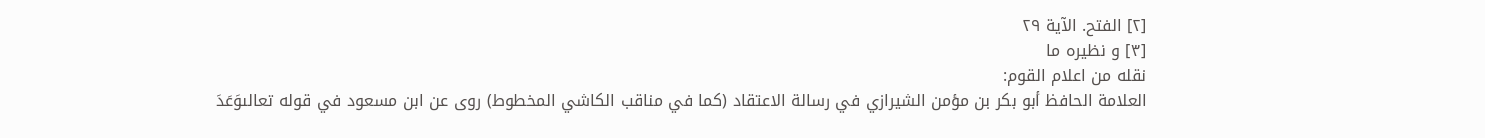[٢] الفتح. الآية ٢٩
[٣] و نظيره ما
نقله من اعلام القوم:
العلامة الحافظ أبو بكر بن مؤمن الشيرازي في رسالة الاعتقاد (كما في مناقب الكاشي المخطوط) روى عن ابن مسعود في قوله تعالىوَعَدَ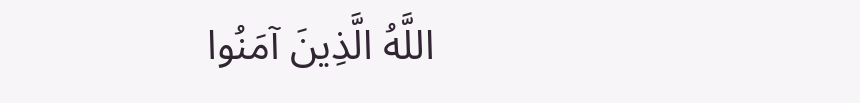اللَّهُ الَّذِينَ آمَنُوا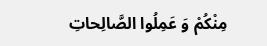مِنْكُمْ وَ عَمِلُوا الصَّالِحاتِ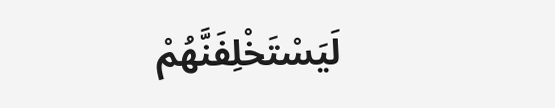لَيَسْتَخْلِفَنَّهُمْ